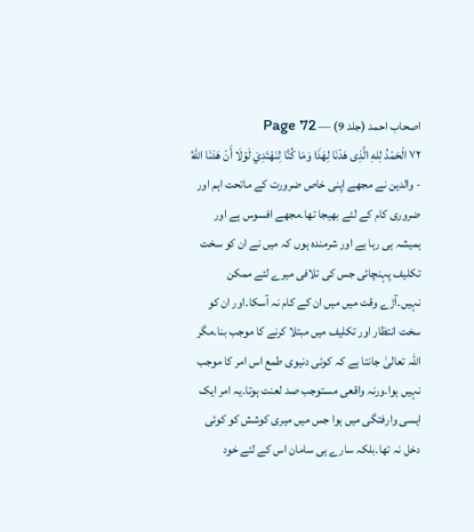اصحاب احمد (جلد 9) — Page 72
۷۲ الْحَمْدُ لِلهِ الَّذِى هَدْنَا لِهَذَا وَمَا كُنَّا لِنَهْتَدِيَ لَوْلَا أَنْ هَدَنَا اللهُ - والدین نے مجھے اپنی خاص ضرورت کے ماتحت اہم اور ضروری کام کے لئے بھیجا تھا۔مجھے افسوس ہے اور ہمیشہ ہی رہا ہے اور شرمندہ ہوں کہ میں نے ان کو سخت تکلیف پہنچائی جس کی تلافی میرے لئے ممکن نہیں۔آڑے وقت میں میں ان کے کام نہ آسکا۔اور ان کو سخت انتظار اور تکلیف میں مبتلا کرنے کا موجب بنا۔مگر اللہ تعالیٰ جانتا ہے کہ کوئی دنیوی طمع اس امر کا موجب نہیں ہوا۔ورنہ واقعی مستوجب صد لعنت ہوتا۔یہ امر ایک ایسی وارفتگی میں ہوا جس میں میری کوشش کو کوئی دخل نہ تھا۔بلکہ سارے ہی سامان اس کے لئے خود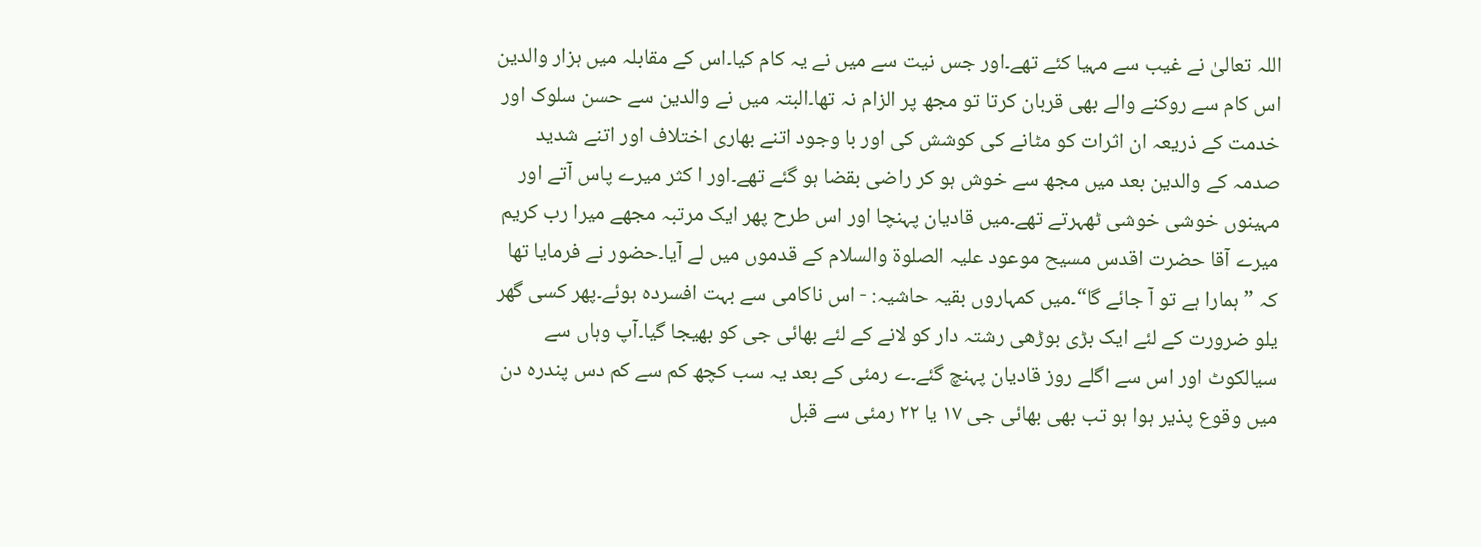اللہ تعالیٰ نے غیب سے مہیا کئے تھے۔اور جس نیت سے میں نے یہ کام کیا۔اس کے مقابلہ میں ہزار والدین اس کام سے روکنے والے بھی قربان کرتا تو مجھ پر الزام نہ تھا۔البتہ میں نے والدین سے حسن سلوک اور خدمت کے ذریعہ ان اثرات کو مٹانے کی کوشش کی اور با وجود اتنے بھاری اختلاف اور اتنے شدید صدمہ کے والدین بعد میں مجھ سے خوش ہو کر راضی بقضا ہو گئے تھے۔اور ا کثر میرے پاس آتے اور مہینوں خوشی خوشی ٹھہرتے تھے۔میں قادیان پہنچا اور اس طرح پھر ایک مرتبہ مجھے میرا رب کریم میرے آقا حضرت اقدس مسیح موعود علیہ الصلوۃ والسلام کے قدموں میں لے آیا۔حضور نے فرمایا تھا کہ ”ہمارا ہے تو آ جائے گا“۔میں کمہاروں بقیہ حاشیہ: - اس ناکامی سے بہت افسردہ ہوئے۔پھر کسی گھر یلو ضرورت کے لئے ایک بڑی بوڑھی رشتہ دار کو لانے کے لئے بھائی جی کو بھیجا گیا۔آپ وہاں سے سیالکوٹ اور اس سے اگلے روز قادیان پہنچ گئے۔ے رمئی کے بعد یہ سب کچھ کم سے کم دس پندرہ دن میں وقوع پذیر ہوا ہو تب بھی بھائی جی ۱۷ یا ۲۲ رمئی سے قبل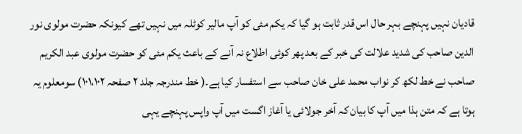قادیان نہیں پہنچے بہر حال اس قدر ثابت ہو گیا کہ یکم مئی کو آپ مالیر کوٹلہ میں نہیں تھے کیونکہ حضرت مولوی نور الدین صاحب کی شدید علالت کی خبر کے بعد پھر کوئی اطلاع نہ آنے کے باعث یکم مئی کو حضرت مولوی عبد الکریم صاحب نے خط لکھ کر نواب محمد علی خان صاحب سے استفسار کیا ہے۔( خط مندرجہ جلد ۲ صفحہ ۱۰۱،۱۰۲) سومعلوم یہ ہوتا ہے کہ متن ہذا میں آپ کا بیان کہ آخر جولائی یا آغاز اگست میں آپ واپس پہنچے یہی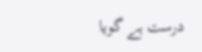درست ہے گویا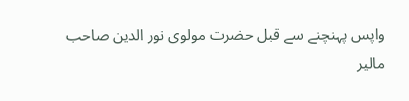واپس پہنچنے سے قبل حضرت مولوی نور الدین صاحب مالیر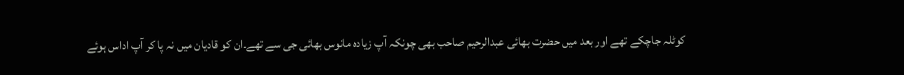کوٹلہ جاچکے تھے اور بعد میں حضرت بھائی عبدالرحیم صاحب بھی چونکہ آپ زیادہ مانوس بھائی جی سے تھے۔ان کو قادیان میں نہ پا کر آپ اداس ہوئے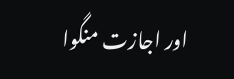اور اجازت منگوا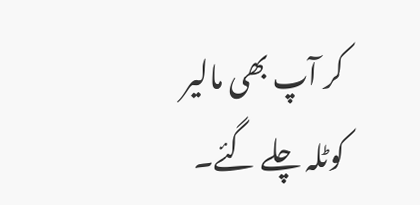کر آپ بھی مالیر کوٹلہ چلے گئے۔